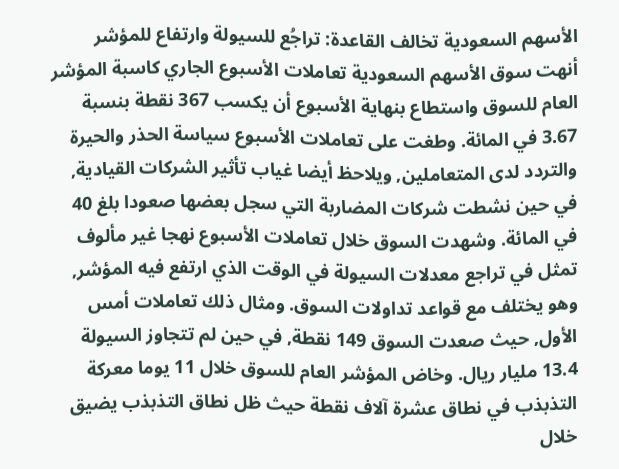الأسهم السعودية تخالف القاعدة: تراجُع للسيولة وارتفاع للمؤشر
أنهت سوق الأسهم السعودية تعاملات الأسبوع الجاري كاسبة المؤشر العام للسوق واستطاع بنهاية الأسبوع أن يكسب 367 نقطة بنسبة 3.67 في المائة. وطغت على تعاملات الأسبوع سياسة الحذر والحيرة والتردد لدى المتعاملين, ويلاحظ أيضا غياب تأثير الشركات القيادية, في حين نشطت شركات المضاربة التي سجل بعضها صعودا بلغ 40 في المائة. وشهدت السوق خلال تعاملات الأسبوع نهجا غير مألوف تمثل في تراجع معدلات السيولة في الوقت الذي ارتفع فيه المؤشر, وهو يختلف مع قواعد تداولات السوق. ومثال ذلك تعاملات أمس الأول, حيث صعدت السوق 149 نقطة, في حين لم تتجاوز السيولة 13.4 مليار ريال. وخاض المؤشر العام للسوق خلال 11 يوما معركة التذبذب في نطاق عشرة آلاف نقطة حيث ظل نطاق التذبذب يضيق خلال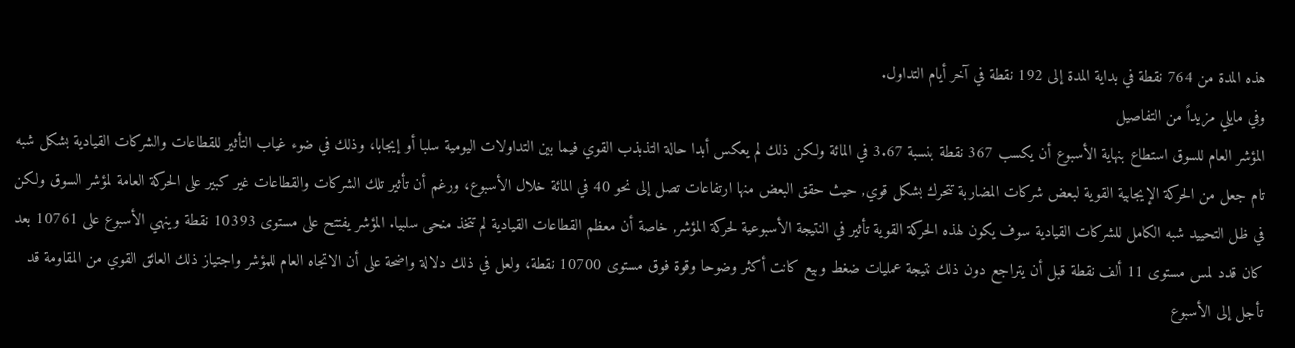هذه المدة من 764 نقطة في بداية المدة إلى 192 نقطة في آخر أيام التداول.
وفي مايلي مزيداً من التفاصيل
المؤشر العام للسوق استطاع بنهاية الأسبوع أن يكسب 367 نقطة بنسبة 3.67 في المائة ولكن ذلك لم يعكس أبدا حالة التذبذب القوي فيما بين التداولات اليومية سلبا أو إيجابا، وذلك في ضوء غياب التأثير للقطاعات والشركات القيادية بشكل شبه تام جعل من الحركة الإيجابية القوية لبعض شركات المضاربة تتحرك بشكل قوي, حيث حقق البعض منها ارتفاعات تصل إلى نحو 40 في المائة خلال الأسبوع، ورغم أن تأثير تلك الشركات والقطاعات غير كبير على الحركة العامة لمؤشر السوق ولكن في ظل التحييد شبه الكامل للشركات القيادية سوف يكون لهذه الحركة القوية تأثير في النتيجة الأسبوعية لحركة المؤشر, خاصة أن معظم القطاعات القيادية لم تتخذ منحى سلبيا. المؤشر يفتتح على مستوى 10393 نقطة وينهي الأسبوع على 10761 بعد كان قدد لمس مستوى 11 ألف نقطة قبل أن يتراجع دون ذلك نتيجة عمليات ضغط وبيع كانت أكثر وضوحا وقوة فوق مستوى 10700 نقطة، ولعل في ذلك دلالة واضحة على أن الاتجاه العام للمؤشر واجتياز ذلك العائق القوي من المقاومة قد تأجل إلى الأسبوع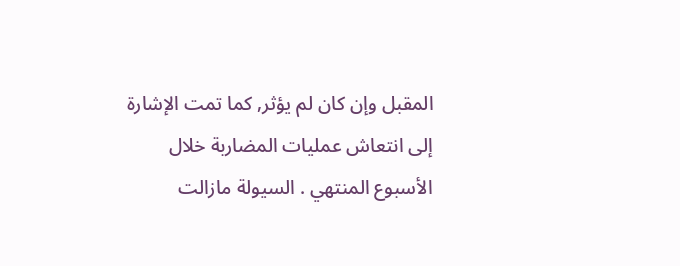المقبل وإن كان لم يؤثر, كما تمت الإشارة إلى انتعاش عمليات المضاربة خلال الأسبوع المنتهي . السيولة مازالت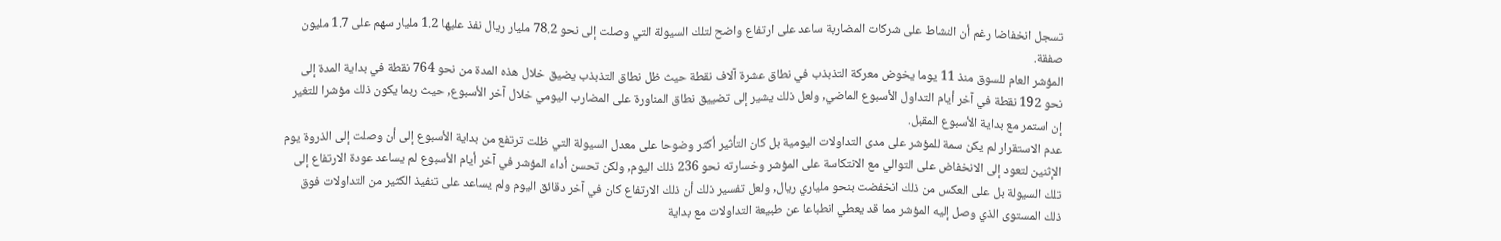تسجل انخفاضا رغم أن النشاط على شركات المضاربة ساعد على ارتفاع واضح لتلك السيولة التي وصلت إلى نحو 78.2 مليار ريال نفذ عليها 1.2 مليار سهم على 1.7 مليون صفقة.
المؤشر العام للسوق منذ 11 يوما يخوض معركة التذبذب في نطاق عشرة آلاف نقطة حيث ظل نطاق التذبذب يضيق خلال هذه المدة من نحو 764 نقطة في بداية المدة إلى نحو 192 نقطة في آخر أيام التداول الأسبوع الماضي, ولعل ذلك يشير إلى تضييق نطاق المناورة على المضارب اليومي خلال آخر الأسبوع, حيث ربما يكون ذلك مؤشرا للتغير إن استمر مع بداية الأسبوع المقبل.
عدم الاستقرار لم يكن سمة للمؤشر على مدى التداولات اليومية بل كان التأثير أكثر وضوحا على معدل السيولة التي ظلت ترتفع من بداية الأسبوع إلى أن وصلت إلى الذروة يوم الإثنين لتعود إلى الانخفاض على التوالي مع الانتكاسة على المؤشر وخسارته نحو 236 ذلك اليوم, ولكن تحسن أداء المؤشر في آخر أيام الأسبوع لم يساعد عودة الارتفاع إلى تلك السيولة بل على العكس من ذلك انخفضت بنحو ملياري ريال, ولعل تفسير ذلك أن ذلك الارتفاع كان في آخر دقائق اليوم ولم يساعد على تنفيذ الكثير من التداولات فوق ذلك المستوى الذي وصل إليه المؤشر مما قد يعطي انطباعا عن طبيعة التداولات مع بداية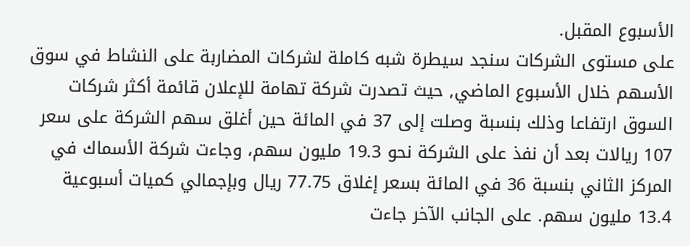الأسبوع المقبل.
على مستوى الشركات سنجد سيطرة شبه كاملة لشركات المضاربة على النشاط في سوق الأسهم خلال الأسبوع الماضي, حيث تصدرت شركة تهامة للإعلان قائمة أكثر شركات السوق ارتفاعا وذلك بنسبة وصلت إلى 37 في المائة حين أغلق سهم الشركة على سعر 107 ريالات بعد أن نفذ على الشركة نحو 19.3 مليون سهم، وجاءت شركة الأسماك في المركز الثاني بنسبة 36 في المائة بسعر إغلاق 77.75 ريال وبإجمالي كميات أسبوعية 13.4 مليون سهم. على الجانب الآخر جاءت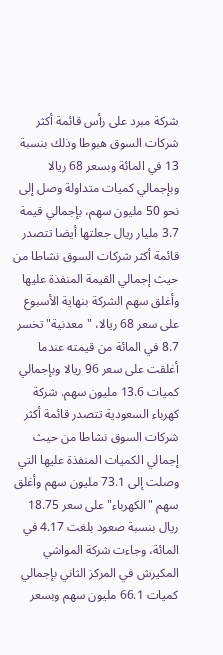شركة مبرد على رأس قائمة أكثر شركات السوق هبوطا وذلك بنسبة 13 في المائة وبسعر 68 ريالا وبإجمالي كميات متداولة وصل إلى نحو 50 مليون سهم، بإجمالي قيمة 3.7 مليار ريال جعلتها أيضا تتصدر قائمة أكثر شركات السوق نشاطا من حيث إجمالي القيمة المنفذة عليها وأغلق سهم الشركة بنهاية الأسبوع على سعر 68 ريالا، "معدنية" تخسر 8.7 في المائة من قيمته عندما أغلقت على سعر 96 ريالا وبإجمالي كميات 13.6 مليون سهم. شركة كهرباء السعودية تتصدر قائمة أكثر شركات السوق نشاطا من حيث إجمالي الكميات المنفذة عليها التي وصلت إلى 73.1 مليون سهم وأغلق سهم "الكهرباء" على سعر 18.75 ريال بنسبة صعود بلغت 4.17 في المائة، وجاءت شركة المواشي المكيرش في المركز الثاني بإجمالي كميات 66.1 مليون سهم وبسعر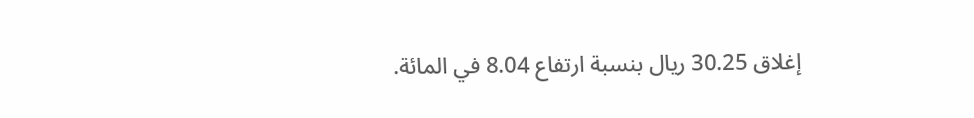إغلاق 30.25 ريال بنسبة ارتفاع 8.04 في المائة.